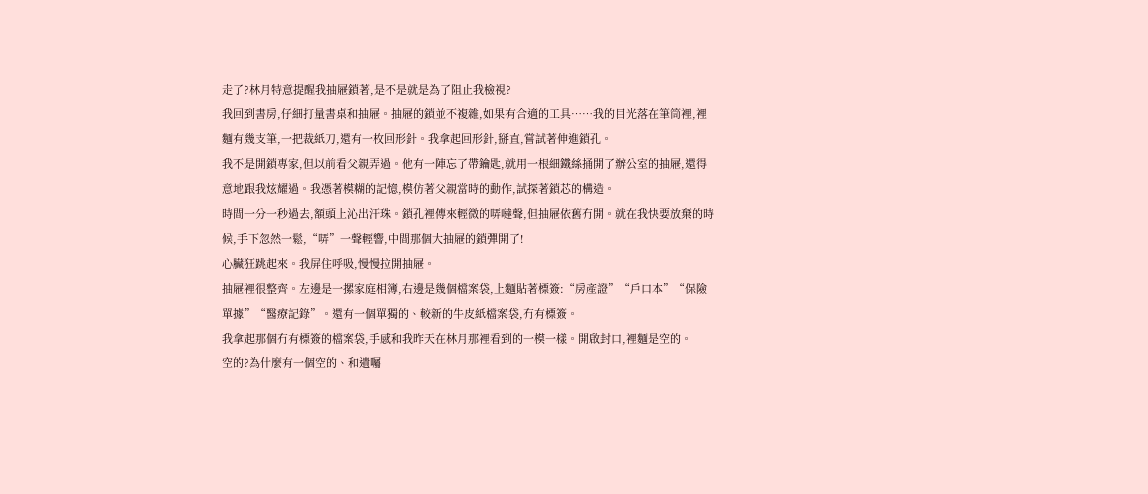走了?林月特意提醒我抽屜鎖著,是不是就是為了阻止我檢視?
我回到書房,仔細打量書桌和抽屜。抽屜的鎖並不複雜,如果有合適的工具……我的目光落在筆筒裡,裡麵有幾支筆,一把裁紙刀,還有一枚回形針。我拿起回形針,掰直,嘗試著伸進鎖孔。
我不是開鎖專家,但以前看父親弄過。他有一陣忘了帶鑰匙,就用一根細鐵絲捅開了辦公室的抽屜,還得意地跟我炫耀過。我憑著模糊的記憶,模仿著父親當時的動作,試探著鎖芯的構造。
時間一分一秒過去,額頭上沁出汗珠。鎖孔裡傳來輕微的哢噠聲,但抽屜依舊冇開。就在我快要放棄的時候,手下忽然一鬆,“哢”一聲輕響,中間那個大抽屜的鎖彈開了!
心臟狂跳起來。我屏住呼吸,慢慢拉開抽屜。
抽屜裡很整齊。左邊是一摞家庭相簿,右邊是幾個檔案袋,上麵貼著標簽:“房產證”“戶口本”“保險單據”“醫療記錄”。還有一個單獨的、較新的牛皮紙檔案袋,冇有標簽。
我拿起那個冇有標簽的檔案袋,手感和我昨天在林月那裡看到的一模一樣。開啟封口,裡麵是空的。
空的?為什麼有一個空的、和遺囑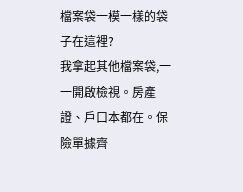檔案袋一模一樣的袋子在這裡?
我拿起其他檔案袋,一一開啟檢視。房產證、戶口本都在。保險單據齊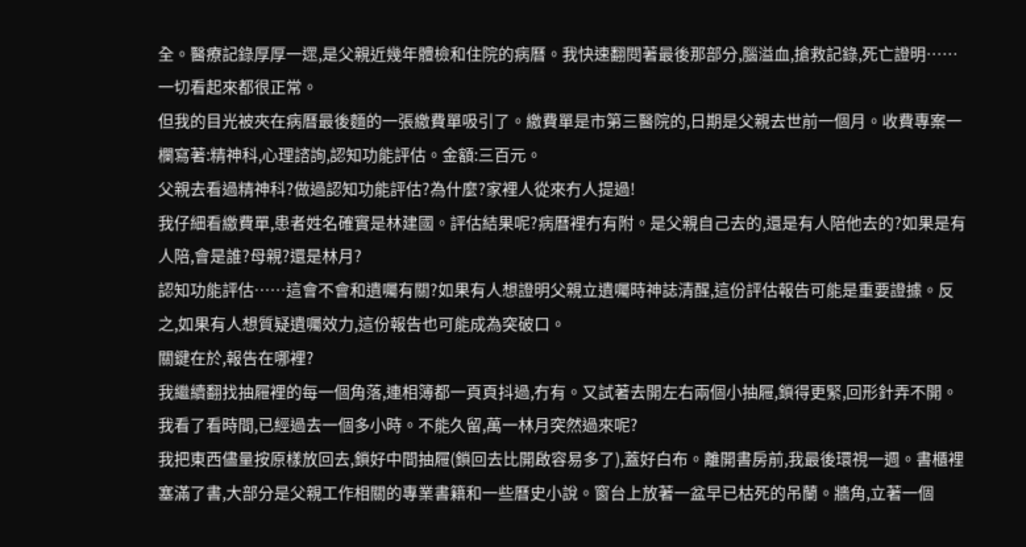全。醫療記錄厚厚一遝,是父親近幾年體檢和住院的病曆。我快速翻閱著最後那部分,腦溢血,搶救記錄,死亡證明……一切看起來都很正常。
但我的目光被夾在病曆最後麵的一張繳費單吸引了。繳費單是市第三醫院的,日期是父親去世前一個月。收費專案一欄寫著:精神科,心理諮詢,認知功能評估。金額:三百元。
父親去看過精神科?做過認知功能評估?為什麼?家裡人從來冇人提過!
我仔細看繳費單,患者姓名確實是林建國。評估結果呢?病曆裡冇有附。是父親自己去的,還是有人陪他去的?如果是有人陪,會是誰?母親?還是林月?
認知功能評估……這會不會和遺囑有關?如果有人想證明父親立遺囑時神誌清醒,這份評估報告可能是重要證據。反之,如果有人想質疑遺囑效力,這份報告也可能成為突破口。
關鍵在於,報告在哪裡?
我繼續翻找抽屜裡的每一個角落,連相簿都一頁頁抖過,冇有。又試著去開左右兩個小抽屜,鎖得更緊,回形針弄不開。我看了看時間,已經過去一個多小時。不能久留,萬一林月突然過來呢?
我把東西儘量按原樣放回去,鎖好中間抽屜(鎖回去比開啟容易多了),蓋好白布。離開書房前,我最後環視一週。書櫃裡塞滿了書,大部分是父親工作相關的專業書籍和一些曆史小說。窗台上放著一盆早已枯死的吊蘭。牆角,立著一個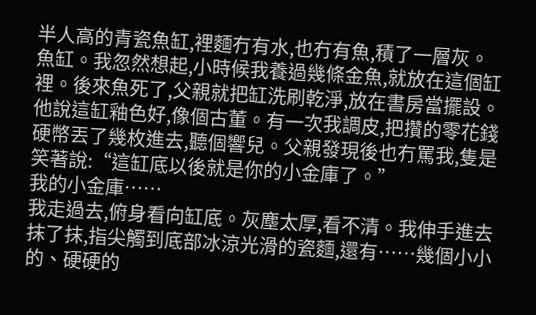半人高的青瓷魚缸,裡麵冇有水,也冇有魚,積了一層灰。
魚缸。我忽然想起,小時候我養過幾條金魚,就放在這個缸裡。後來魚死了,父親就把缸洗刷乾淨,放在書房當擺設。他說這缸釉色好,像個古董。有一次我調皮,把攢的零花錢硬幣丟了幾枚進去,聽個響兒。父親發現後也冇罵我,隻是笑著說:“這缸底以後就是你的小金庫了。”
我的小金庫……
我走過去,俯身看向缸底。灰塵太厚,看不清。我伸手進去抹了抹,指尖觸到底部冰涼光滑的瓷麵,還有……幾個小小的、硬硬的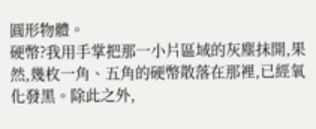圓形物體。
硬幣?我用手掌把那一小片區域的灰塵抹開,果然,幾枚一角、五角的硬幣散落在那裡,已經氧化發黑。除此之外,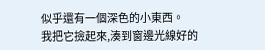似乎還有一個深色的小東西。
我把它撿起來,湊到窗邊光線好的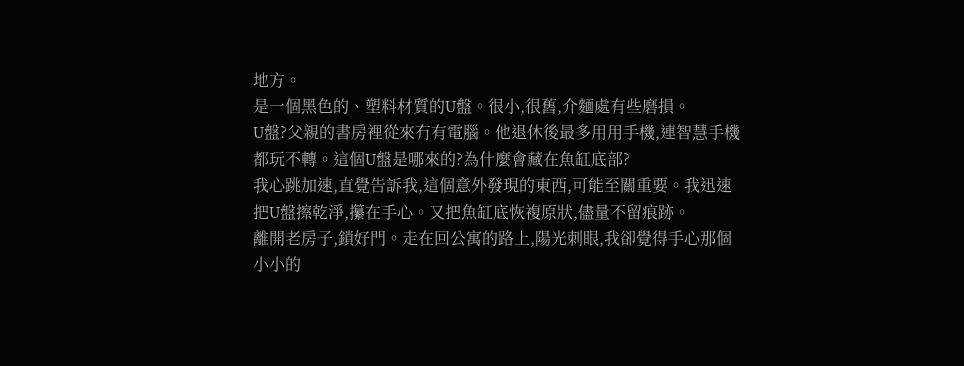地方。
是一個黑色的、塑料材質的U盤。很小,很舊,介麵處有些磨損。
U盤?父親的書房裡從來冇有電腦。他退休後最多用用手機,連智慧手機都玩不轉。這個U盤是哪來的?為什麼會藏在魚缸底部?
我心跳加速,直覺告訴我,這個意外發現的東西,可能至關重要。我迅速把U盤擦乾淨,攥在手心。又把魚缸底恢複原狀,儘量不留痕跡。
離開老房子,鎖好門。走在回公寓的路上,陽光刺眼,我卻覺得手心那個小小的